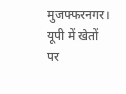मुजफ्फरनगर। यूपी में खेतों पर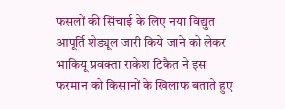फसलों की सिंचाई के लिए नया विद्युत आपूर्ति शेड्यूल जारी किये जाने को लेकर भाकियू प्रवक्ता राकेश टिकैत ने इस फरमान को किसानों के खिलाफ बताते हुए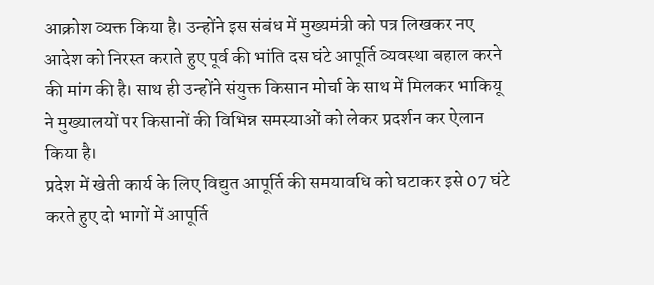आक्रोश व्यक्त किया है। उन्होंने इस संबंध में मुख्यमंत्री को पत्र लिखकर नए आदेश को निरस्त कराते हुए पूर्व की भांति दस घंटे आपूर्ति व्यवस्था बहाल करने की मांग की है। साथ ही उन्होंने संयुक्त किसान मोर्चा के साथ में मिलकर भाकियू ने मुख्यालयों पर किसानों की विभिन्न समस्याओं को लेकर प्रदर्शन कर ऐलान किया है।
प्रदेश में खेती कार्य के लिए विद्युत आपूर्ति की समयावधि को घटाकर इसे 07 घंटे करते हुए दो भागों में आपूर्ति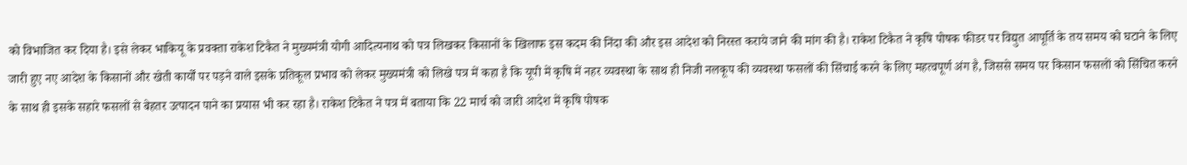को विभाजित कर दिया है। इसे लेकर भाकियू के प्रवक्ता राकेश टिकैत ने मुख्यमंत्री योगी आदित्यनाथ को पत्र लिखकर किसानों के खिलाफ इस कदम की निंदा की और इस आदेश को निरस्त कराये जाने की मांग की है। राकेश टिकैत ने कृषि पोषक फीडर पर विद्युत आपूर्ति के तय समय को घटाने के लिए जारी हुए नए आदेश के किसानों और खेती कार्यों पर पड़ने वाले इसके प्रतिकूल प्रभाव को लेकर मुख्यमंत्री को लिखे पत्र में कहा है कि यूपी में कृषि में नहर व्यवस्था के साथ ही निजी नलकूप की व्यवस्था फसलों की सिंचाई करने के लिए महत्वपूर्ण अंग है, जिससे समय पर किसान फसलों को सिंचित करने के साथ ही इसके सहारे फसलों से बेहतर उत्पादन पाने का प्रयास भी कर रहा है। राकेश टिकैत ने पत्र में बताया कि 22 मार्च को जारी आदेश में कृषि पोषक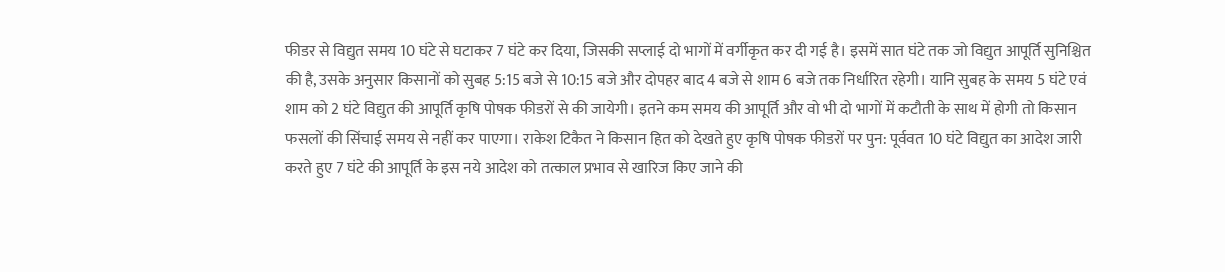फीडर से विद्युत समय 10 घंटे से घटाकर 7 घंटे कर दिया, जिसकी सप्लाई दो भागों में वर्गीकृत कर दी गई है। इसमें सात घंटे तक जो विद्युत आपूर्ति सुनिश्चित की है, उसके अनुसार किसानों को सुबह 5:15 बजे से 10:15 बजे और दोपहर बाद 4 बजे से शाम 6 बजे तक निर्धारित रहेगी। यानि सुबह के समय 5 घंटे एवं शाम को 2 घंटे विद्युत की आपूर्ति कृषि पोषक फीडरों से की जायेगी। इतने कम समय की आपूर्ति और वो भी दो भागों में कटौती के साथ में होगी तो किसान फसलों की सिंचाई समय से नहीं कर पाएगा। राकेश टिकैत ने किसान हित को देखते हुए कृषि पोषक फीडरों पर पुन: पूर्ववत 10 घंटे विद्युत का आदेश जारी करते हुए 7 घंटे की आपूर्ति के इस नये आदेश को तत्काल प्रभाव से खारिज किए जाने की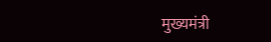मुख्यमंत्री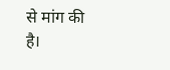से मांग की है।